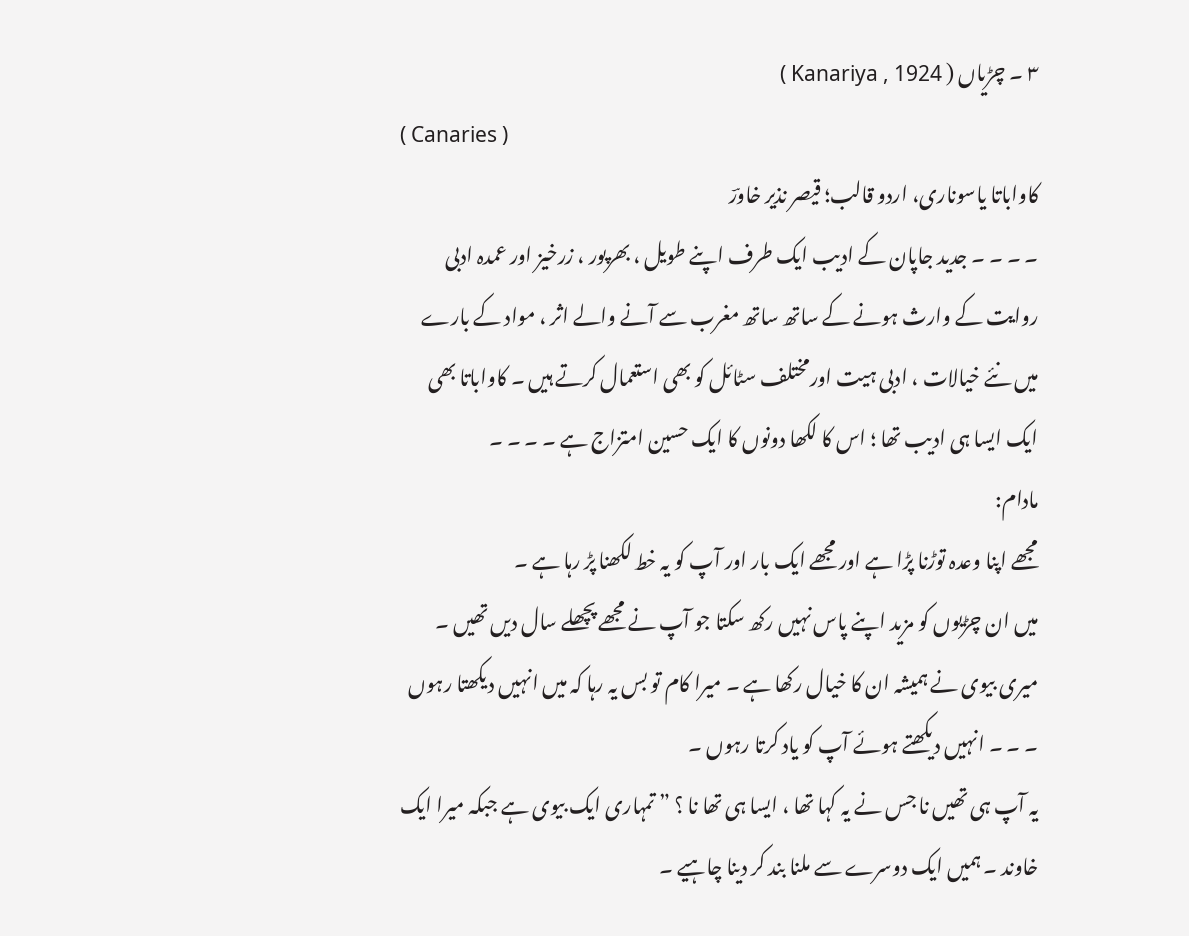۳ ۔ چڑیاں ( Kanariya , 1924 )
( Canaries )
کاواباتا یاسوناری، اردو قالب؛ قیصر نذیر خاورؔ
۔ ۔ ۔ ۔ جدید جاپان کے ادیب ایک طرف اپنے طویل ، بھرپور ، زرخیز اور عمدہ ادبی روایت کے وارث ہونے کے ساتھ ساتھ مغرب سے آنے والے اثر ، مواد کے بارے میں نئے خیالات ، ادبی ہیت اورمختلف سٹائل کو بھی استعمال کرتے ہیں ۔ کاواباتا بھی ایک ایسا ہی ادیب تھا ؛ اس کا لکھا دونوں کا ایک حسین امتزاج ہے ۔ ۔ ۔ ۔
مادام:
مجھے اپنا وعدہ توڑنا پڑا ہے اور مجھے ایک بار اور آپ کو یہ خط لکھنا پڑ رہا ہے ۔
میں ان چڑیوں کو مزید اپنے پاس نہیں رکھ سکتا جو آپ نے مجھے پچھلے سال دیں تھیں ۔ میری بیوی نے ہمیشہ ان کا خیال رکھا ہے ۔ میرا کام تو بس یہ رہا کہ میں انہیں دیکھتا رہوں ۔ ۔ ۔ انہیں دیکھتے ہوئے آپ کو یاد کرتا رہوں ۔
یہ آپ ہی تھیں نا جس نے یہ کہا تھا ، ایسا ہی تھا نا ؟ ” تمہاری ایک بیوی ہے جبکہ میرا ایک خاوند ۔ ہمیں ایک دوسرے سے ملنا بند کر دینا چاہیے ۔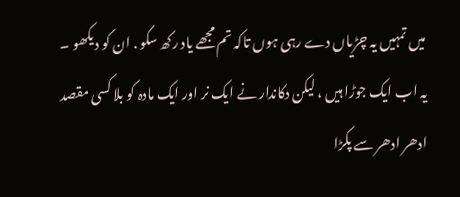میں تمہیں یہ چڑیاں دے رہی ہوں تاکہ تم مجھے یاد رکھ سکو . ان کو دیکھو ۔ یہ اب ایک جوڑا ہیں ، لیکن دکاندار نے ایک نر اور ایک مادہ کو بلا کسی مقصد ادھر ادھر سے پکڑا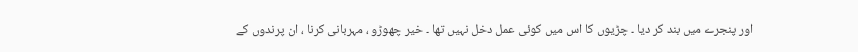اور پنجرے میں بند کر دیا ۔ چڑیوں کا اس میں کوئی عمل دخل نہیں تھا ۔ خیر چھوڑو ، مہربانی کرنا ، ان پرندوں کے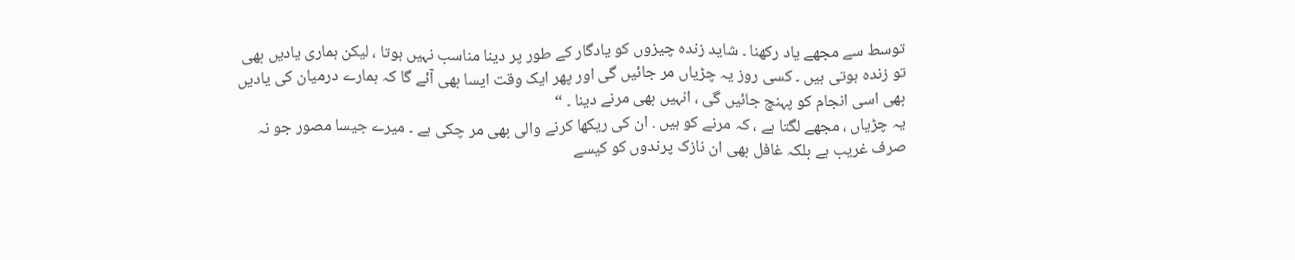توسط سے مجھے یاد رکھنا ۔ شاید زندہ چیزوں کو یادگار کے طور پر دینا مناسب نہیں ہوتا ، لیکن ہماری یادیں بھی تو زندہ ہوتی ہیں ۔ کسی روز یہ چڑیاں مر جائیں گی اور پھر ایک وقت ایسا بھی آئے گا کہ ہمارے درمیان کی یادیں بھی اسی انجام کو پہنچ جائیں گی ، انہیں بھی مرنے دینا ۔ “
یہ چڑیاں ، مجھے لگتا ہے ، کہ مرنے کو ہیں . ان کی ریکھا کرنے والی بھی مر چکی ہے ۔ میرے جیسا مصور جو نہ صرف غریب ہے بلکہ غافل بھی ان نازک پرندوں کو کیسے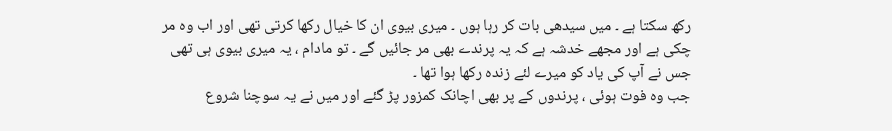رکھ سکتا ہے ۔ میں سیدھی بات کر رہا ہوں ۔ میری بیوی ان کا خیال رکھا کرتی تھی اور اب وہ مر چکی ہے اور مجھے خدشہ ہے کہ یہ پرندے بھی مر جائیں گے ۔ تو مادام ، یہ میری بیوی ہی تھی جس نے آپ کی یاد کو میرے لئے زندہ رکھا ہوا تھا ۔
جب وہ فوت ہوئی ، پرندوں کے پر بھی اچانک کمزور پڑ گئے اور میں نے یہ سوچنا شروع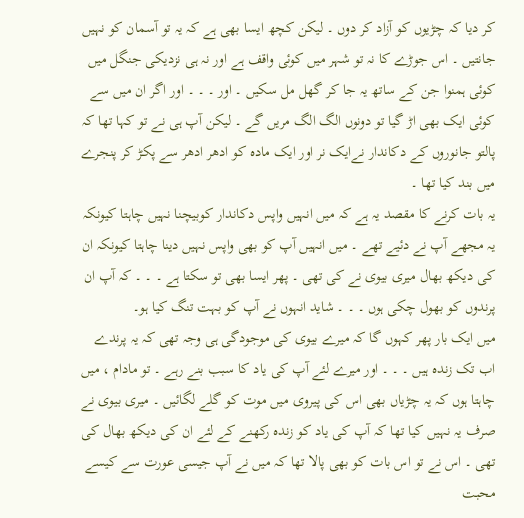کر دیا کہ چڑیوں کو آزاد کر دوں ۔ لیکن کچھ ایسا بھی ہے کہ یہ تو آسمان کو نہیں جانتیں ۔ اس جوڑے کا نہ تو شہر میں کوئی واقف ہے اور نہ ہی نزدیکی جنگل میں کوئی ہمنوا جن کے ساتھ یہ جا کر گھل مل سکیں ۔ اور ۔ ۔ ۔ اور اگر ان میں سے کوئی ایک بھی اڑ گیا تو دونوں الگ الگ مریں گے ۔ لیکن آپ ہی نے تو کہا تھا کہ پالتو جانوروں کے دکاندار نےایک نر اور ایک مادہ کو ادھر ادھر سے پکڑ کر پنجرے میں بند کیا تھا ۔
یہ بات کرنے کا مقصد یہ ہے کہ میں انہیں واپس دکاندار کوبیچنا نہیں چاہتا کیونکہ یہ مجھے آپ نے دئیے تھے ۔ میں انہیں آپ کو بھی واپس نہیں دینا چاہتا کیونکہ ان کی دیکھ بھال میری بیوی نے کی تھی ۔ پھر ایسا بھی تو سکتا ہے ۔ ۔ ۔ کہ آپ ان پرندوں کو بھول چکی ہوں ۔ ۔ ۔ شاید انہوں نے آپ کو بہت تنگ کیا ہو۔
میں ایک بار پھر کہوں گا کہ میرے بیوی کی موجودگی ہی وجہ تھی کہ یہ پرندے اب تک زندہ ہیں ۔ ۔ ۔ اور میرے لئے آپ کی یاد کا سبب بنے رہے ۔ تو مادام ، میں چاہتا ہوں کہ یہ چڑیاں بھی اس کی پیروی میں موت کو گلے لگائیں ۔ میری بیوی نے صرف یہ نہیں کیا تھا کہ آپ کی یاد کو زندہ رکھنے کے لئے ان کی دیکھ بھال کی تھی ۔ اس نے تو اس بات کو بھی پالا تھا کہ میں نے آپ جیسی عورت سے کیسے محبت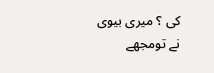کی ؟ میری بیوی نے تومجھے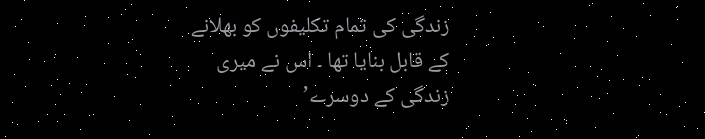زندگی کی تمام تکلیفوں کو بھلانے کے قابل بنایا تھا ۔ اس نے میری زندگی کے دوسرے’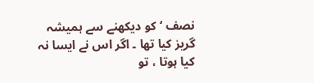نصف ‘ کو دیکھنے سے ہمیشہ گریز کیا تھا ۔ اگر اس نے ایسا نہ کیا ہوتا ، تو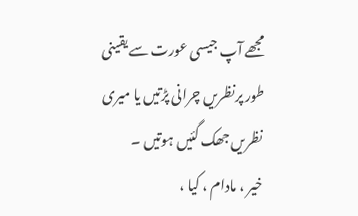مجھے آپ جیسی عورت سے یقینی طور پرنظریں چرانی پڑتیں یا میری نظریں جھک گئیں ہوتیں ۔
خیر ، مادام ، کیا ،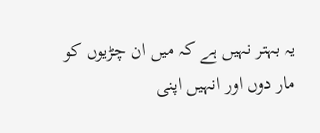یہ بہتر نہیں ہے کہ میں ان چڑیوں کو مار دوں اور انہیں اپنی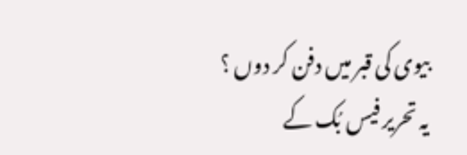بیوی کی قبر میں دفن کر دوں ؟
یہ تحریر فیس بُک کے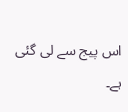اس پیج سے لی گئی ہے۔